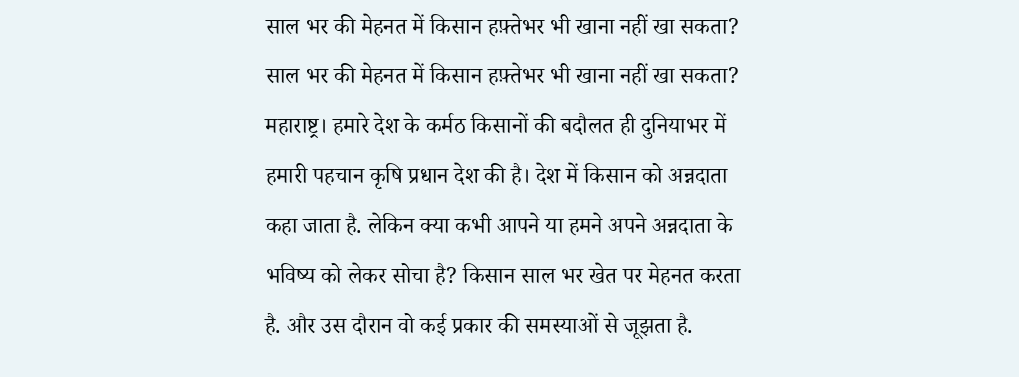साल भर की मेहनत में किसान हफ़्तेभर भी खाना नहीं खा सकता?
साल भर की मेहनत में किसान हफ़्तेभर भी खाना नहीं खा सकता?
महाराष्ट्र। हमारे देश के कर्मठ किसानों की बदौलत ही दुनियाभर में हमारी पहचान कृषि प्रधान देश की है। देश में किसान को अन्नदाता कहा जाता है. लेकिन क्या कभी आपने या हमने अपने अन्नदाता के भविष्य को लेकर सोचा है? किसान साल भर खेत पर मेहनत करता है. और उस दौरान वो कई प्रकार की समस्याओं से जूझता है.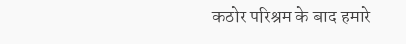कठोर परिश्रम के बाद हमारे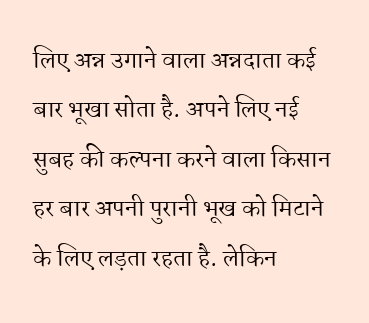लिए अन्न उगाने वाला अन्नदाता कई बार भूखा सोता है. अपने लिए नई सुबह की कल्पना करने वाला किसान हर बार अपनी पुरानी भूख को मिटाने के लिए लड़ता रहता है. लेकिन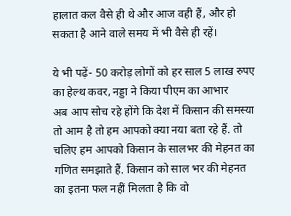हालात कल वैसे ही थे और आज वही हैं, और हो सकता है आने वाले समय में भी वैसे ही रहें।

ये भी पढ़ें- 50 करोड़ लोगों को हर साल 5 लाख रुपए का हेल्थ कवर, नड्डा ने किया पीएम का आभार
अब आप सोच रहे होंगे कि देश में किसान की समस्या तो आम है तो हम आपको क्या नया बता रहे हैं. तो चलिए हम आपको किसान के सालभर की मेहनत का गणित समझाते हैं. किसान को साल भर की मेहनत का इतना फल नहीं मिलता है कि वो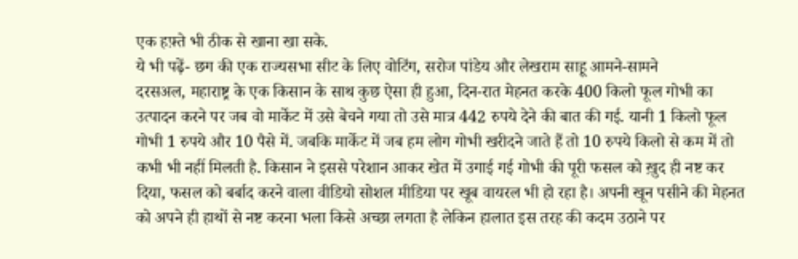एक हफ़्ते भी ठीक से खाना खा सके.
ये भी पढ़ें- छग की एक राज्यसभा सीट के लिए वोटिंग, सरोज पांडेय और लेखराम साहू आमने-सामने
दरसअल, महाराष्ट्र के एक किसान के साथ कुछ ऐसा ही हुआ, दिन-रात मेहनत करके 400 किलो फूल गोभी का उत्पादन करने पर जब वो मार्केट में उसे बेचने गया तो उसे मात्र 442 रुपये देने की बात की गई. यानी 1 किलो फूल गोभी 1 रुपये और 10 पैसे में. जबकि मार्केट में जब हम लोग गोभी खरीदने जाते हैं तो 10 रुपये किलो से कम में तो कभी भी नहीं मिलती है. किसान ने इससे परेशान आकर खेत में उगाई गई गोभी की पूरी फसल को ख़ुद ही नष्ट कर दिया, फसल को बर्बाद करने वाला वीडियो सोशल मीडिया पर खूब वायरल भी हो रहा है। अपनी खून पसीने की मेहनत को अपने ही हाथों से नष्ट करना भला किसे अच्छा लगता है लेकिन हालात इस तरह की कदम उठाने पर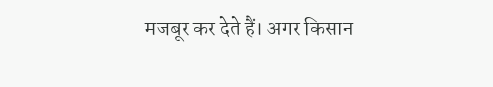मजबूर कर देते हैं। अगर किसान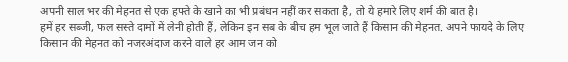अपनी साल भर की मेहनत से एक हफ्ते के खाने का भी प्रबंधन नहीं कर सकता है, तो ये हमारे लिए शर्म की बात है।
हमें हर सब्जी, फल सस्ते दामों में लेनी होती हैं, लेकिन इन सब के बीच हम भूल जाते हैं किसान की मेहनत. अपने फायदे के लिए किसान की मेहनत को नजरअंदाज करने वाले हर आम जन को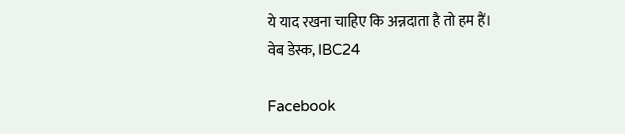ये याद रखना चाहिए कि अन्नदाता है तो हम हैं।
वेब डेस्क, IBC24

Facebook